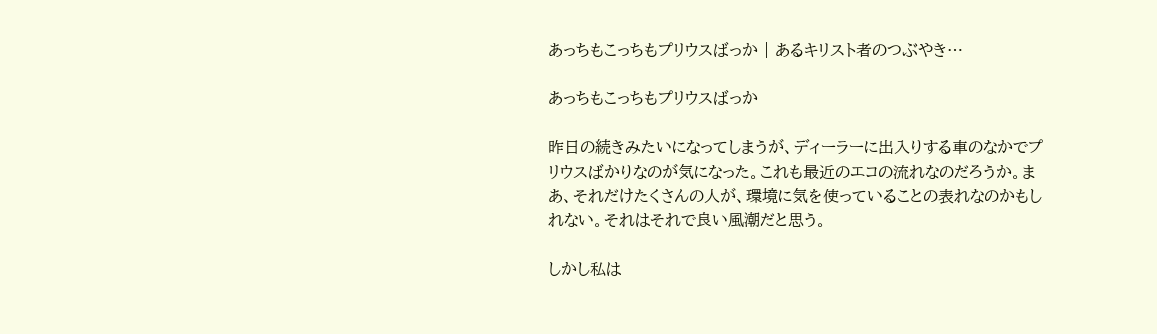あっちもこっちもプリウスばっか | あるキリスト者のつぶやき…

あっちもこっちもプリウスばっか

昨日の続きみたいになってしまうが、ディーラーに出入りする車のなかでプリウスばかりなのが気になった。これも最近のエコの流れなのだろうか。まあ、それだけたくさんの人が、環境に気を使っていることの表れなのかもしれない。それはそれで良い風潮だと思う。

しかし私は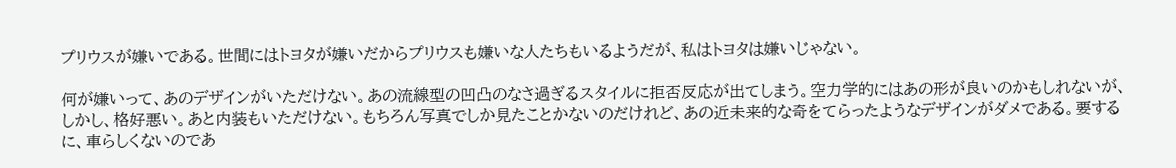プリウスが嫌いである。世間にはトヨタが嫌いだからプリウスも嫌いな人たちもいるようだが、私はトヨタは嫌いじゃない。

何が嫌いって、あのデザインがいただけない。あの流線型の凹凸のなさ過ぎるスタイルに拒否反応が出てしまう。空力学的にはあの形が良いのかもしれないが、しかし、格好悪い。あと内装もいただけない。もちろん写真でしか見たことかないのだけれど、あの近未来的な奇をてらったようなデザインがダメである。要するに、車らしくないのであ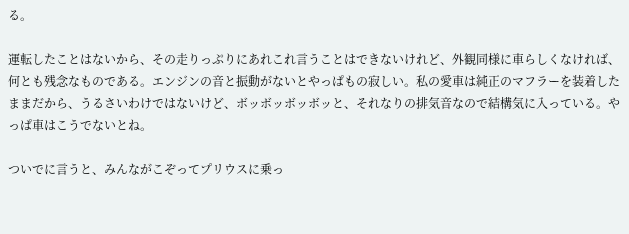る。

運転したことはないから、その走りっぷりにあれこれ言うことはできないけれど、外観同様に車らしくなければ、何とも残念なものである。エンジンの音と振動がないとやっぱもの寂しい。私の愛車は純正のマフラーを装着したままだから、うるさいわけではないけど、ボッボッボッボッと、それなりの排気音なので結構気に入っている。やっぱ車はこうでないとね。

ついでに言うと、みんながこぞってプリウスに乗っ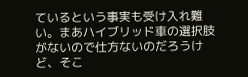ているという事実も受け入れ難い。まあハイブリッド車の選択肢がないので仕方ないのだろうけど、そこ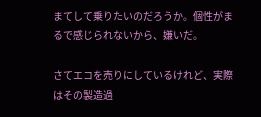まてして乗りたいのだろうか。個性がまるで感じられないから、嫌いだ。

さてエコを売りにしているけれど、実際はその製造過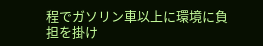程でガソリン車以上に環境に負担を掛け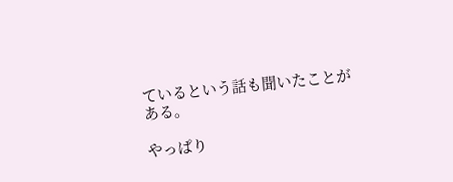ているという話も聞いたことがある。

やっぱり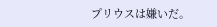プリウスは嫌いだ。